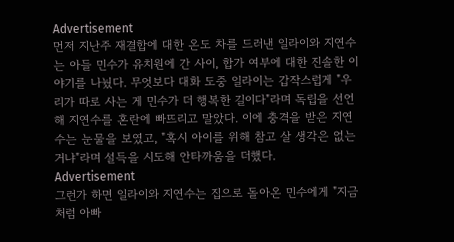Advertisement
먼저 지난주 재결합에 대한 온도 차를 드러낸 일라이와 지연수는 아들 민수가 유치원에 간 사이, 합가 여부에 대한 진솔한 이야기를 나눴다. 무엇보다 대화 도중 일라이는 갑작스럽게 "우리가 따로 사는 게 민수가 더 행복한 길이다"라며 독립을 선언해 지연수를 혼란에 빠뜨리고 말았다. 이에 충격을 받은 지연수는 눈물을 보였고, "혹시 아이를 위해 참고 살 생각은 없는 거냐"라며 설득을 시도해 안타까움을 더했다.
Advertisement
그런가 하면 일라이와 지연수는 집으로 돌아온 민수에게 "지금처럼 아빠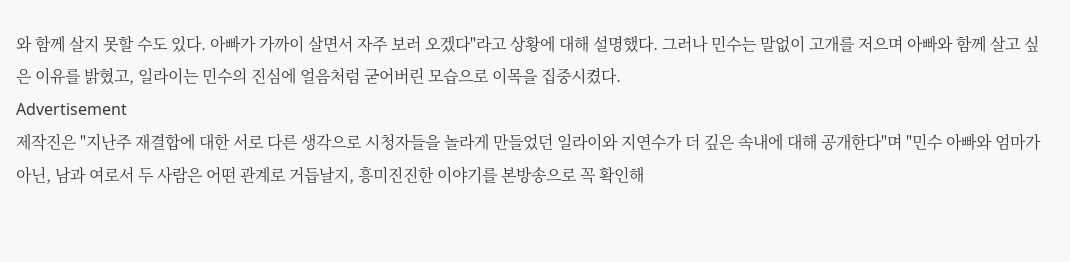와 함께 살지 못할 수도 있다. 아빠가 가까이 살면서 자주 보러 오겠다"라고 상황에 대해 설명했다. 그러나 민수는 말없이 고개를 저으며 아빠와 함께 살고 싶은 이유를 밝혔고, 일라이는 민수의 진심에 얼음처럼 굳어버린 모습으로 이목을 집중시켰다.
Advertisement
제작진은 "지난주 재결합에 대한 서로 다른 생각으로 시청자들을 놀라게 만들었던 일라이와 지연수가 더 깊은 속내에 대해 공개한다"며 "민수 아빠와 엄마가 아닌, 남과 여로서 두 사람은 어떤 관계로 거듭날지, 흥미진진한 이야기를 본방송으로 꼭 확인해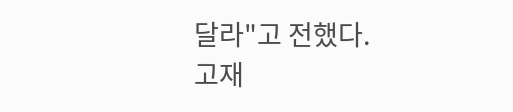달라"고 전했다.
고재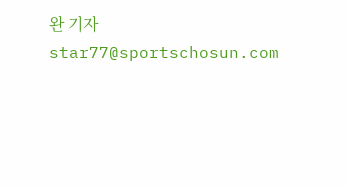완 기자 star77@sportschosun.com